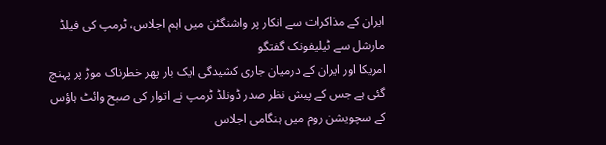ایران کے مذاکرات سے انکار پر واشنگٹن میں اہم اجلاس، ٹرمپ کی فیلڈ مارشل سے ٹیلیفونک گفتگو
امریکا اور ایران کے درمیان جاری کشیدگی ایک بار پھر خطرناک موڑ پر پہنچ گئی ہے جس کے پیش نظر صدر ڈونلڈ ٹرمپ نے اتوار کی صبح وائٹ ہاؤس کے سچویشن روم میں ہنگامی اجلاس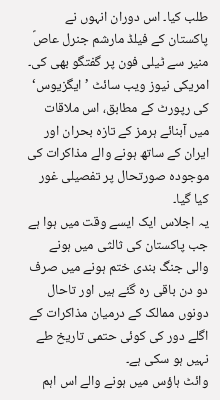طلب کیا۔ اس دوران انہوں نے پاکستان کے فیلڈ مارشم جنرل عاصؐ منیر سے ٹیلی فون پر گفتگو بھی کی۔
امریکی نیوز ویب سائٹ ’ایگزیوس‘ کی رپورٹ کے مطابق، اس ملاقات میں آبنائے ہرمز کے تازہ بحران اور ایران کے ساتھ ہونے والے مذاکرات کی موجودہ صورتحال پر تفصیلی غور کیا گیا۔
یہ اجلاس ایک ایسے وقت میں ہوا ہے جب پاکستان کی ثالثی میں ہونے والی جنگ بندی ختم ہونے میں صرف دو دن باقی رہ گئے ہیں اور تاحال دونوں ممالک کے درمیان مذاکرات کے اگلے دور کی کوئی حتمی تاریخ طے نہیں ہو سکی ہے۔
وائٹ ہاؤس میں ہونے والے اس اہم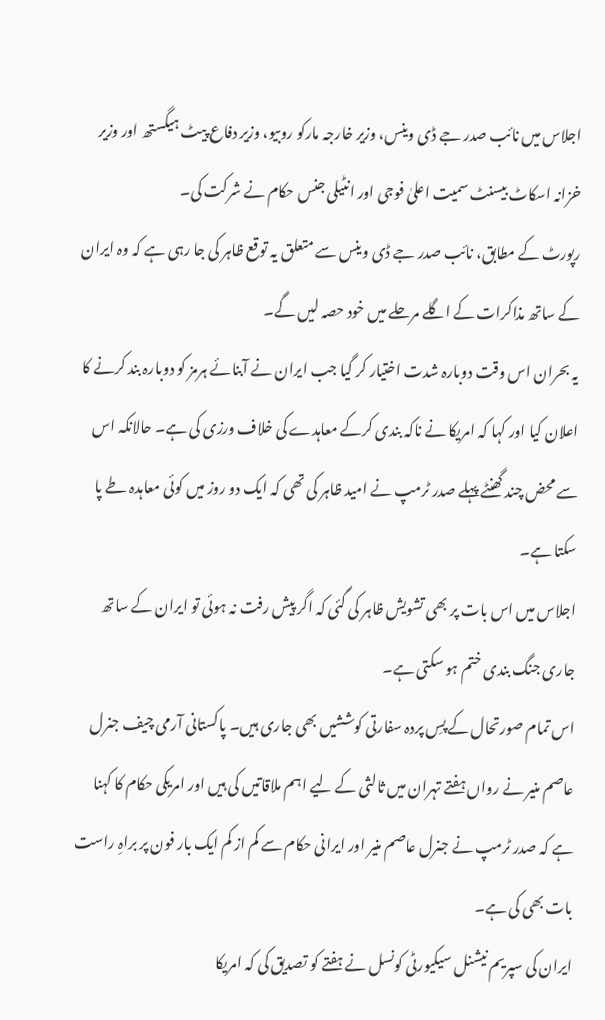اجلاس میں نائب صدر جے ڈی وینس، وزیر خارجہ مارکو روبیو، وزیر دفاع پیٹ ہیگستھ اور وزیر خزانہ اسکاٹ بیسنٹ سمیت اعلیٰ فوجی اور انٹیلی جنس حکام نے شرکت کی۔
رپورٹ کے مطابق، نائب صدر جے ڈی وینس سے متعلق یہ توقع ظاہر کی جا رہی ہے کہ وہ ایران کے ساتھ مذاکرات کے اگلے مرحلے میں خود حصہ لیں گے۔
یہ بحران اس وقت دوبارہ شدت اختیار کر گیا جب ایران نے آبنائے ہرمز کو دوبارہ بند کرنے کا اعلان کیا اور کہا کہ امریکا نے ناکہ بندی کرکے معاہدے کی خلاف ورزی کی ہے۔ حالانکہ اس سے محض چند گھنٹے پہلے صدر ٹرمپ نے امید ظاہر کی تھی کہ ایک دو روز میں کوئی معاہدہ طے پا سکتا ہے۔
اجلاس میں اس بات پر بھی تشویش ظاہر کی گئی کہ اگر پیش رفت نہ ہوئی تو ایران کے ساتھ جاری جنگ بندی ختم ہو سکتی ہے۔
اس تمام صورتحال کے پسِ پردہ سفارتی کوششیں بھی جاری ہیں۔ پاکستانی آرمی چیف جنرل عاصم منیر نے رواں ہفتے تہران میں ثالثی کے لیے اہم ملاقاتیں کی ہیں اور امریکی حکام کا کہنا ہے کہ صدر ٹرمپ نے جنرل عاصم منیر اور ایرانی حکام سے کم از کم ایک بار فون پر براہِ راست بات بھی کی ہے۔
ایران کی سپریم نیشنل سیکیورٹی کونسل نے ہفتے کو تصدیق کی کہ امریکا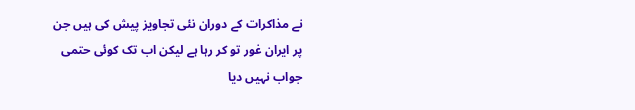نے مذاکرات کے دوران نئی تجاویز پیش کی ہیں جن پر ایران غور تو کر رہا ہے لیکن اب تک کوئی حتمی جواب نہیں دیا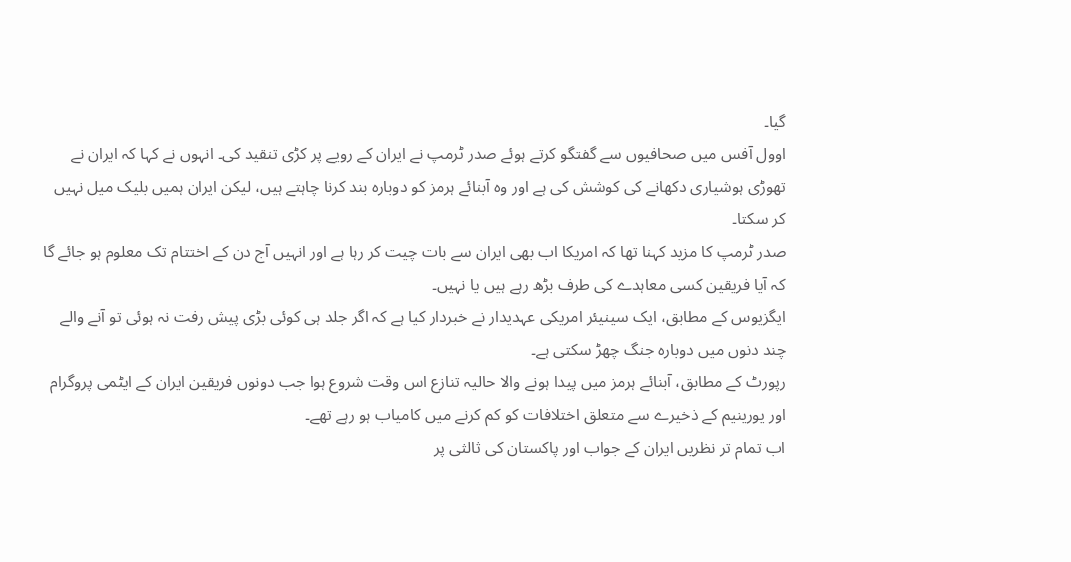گیا۔
اوول آفس میں صحافیوں سے گفتگو کرتے ہوئے صدر ٹرمپ نے ایران کے رویے پر کڑی تنقید کی۔ انہوں نے کہا کہ ایران نے تھوڑی ہوشیاری دکھانے کی کوشش کی ہے اور وہ آبنائے ہرمز کو دوبارہ بند کرنا چاہتے ہیں، لیکن ایران ہمیں بلیک میل نہیں کر سکتا۔
صدر ٹرمپ کا مزید کہنا تھا کہ امریکا اب بھی ایران سے بات چیت کر رہا ہے اور انہیں آج دن کے اختتام تک معلوم ہو جائے گا کہ آیا فریقین کسی معاہدے کی طرف بڑھ رہے ہیں یا نہیں۔
ایگزیوس کے مطابق، ایک سینیئر امریکی عہدیدار نے خبردار کیا ہے کہ اگر جلد ہی کوئی بڑی پیش رفت نہ ہوئی تو آنے والے چند دنوں میں دوبارہ جنگ چھڑ سکتی ہے۔
رپورٹ کے مطابق، آبنائے ہرمز میں پیدا ہونے والا حالیہ تنازع اس وقت شروع ہوا جب دونوں فریقین ایران کے ایٹمی پروگرام اور یورینیم کے ذخیرے سے متعلق اختلافات کو کم کرنے میں کامیاب ہو رہے تھے۔
اب تمام تر نظریں ایران کے جواب اور پاکستان کی ثالثی پر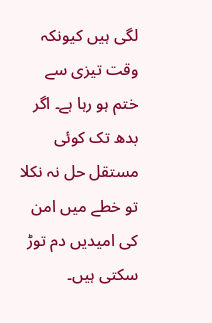لگی ہیں کیونکہ وقت تیزی سے ختم ہو رہا ہے۔ اگر بدھ تک کوئی مستقل حل نہ نکلا تو خطے میں امن کی امیدیں دم توڑ سکتی ہیں۔